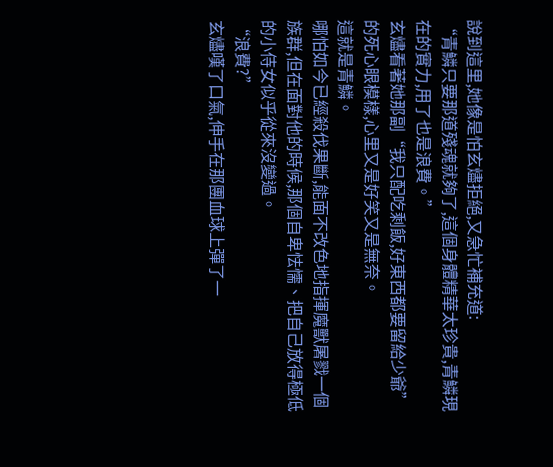說到這里,她像是怕玄燼拒絕,又急忙補充道:
“青鱗只要那道殘魂就夠了,這個身體精華太珍貴,青鱗現在的實力,用了也是浪費。”
玄燼看著她那副“我只配吃剩飯,好東西都要留給少爺”的死心眼模樣,心里又是好笑又是無奈。
這就是青鱗。
哪怕如今已經殺伐果斷,能面不改色地指揮魔獸屠戮一個族群,但在面對他的時候,那個自卑怯懦、把自己放得極低的小侍女似乎從來沒變過。
“浪費?”
玄燼嘆了口氣,伸手在那團血球上彈了一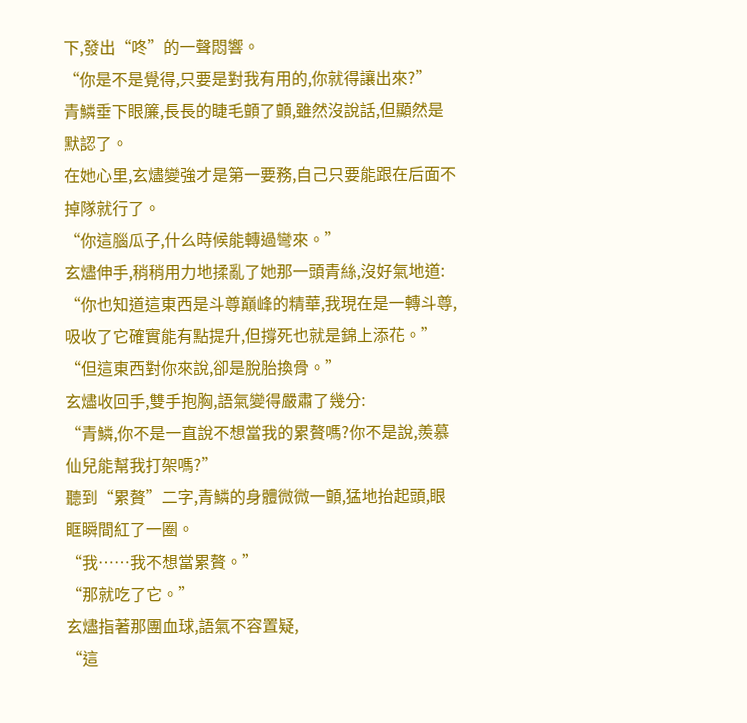下,發出“咚”的一聲悶響。
“你是不是覺得,只要是對我有用的,你就得讓出來?”
青鱗垂下眼簾,長長的睫毛顫了顫,雖然沒說話,但顯然是默認了。
在她心里,玄燼變強才是第一要務,自己只要能跟在后面不掉隊就行了。
“你這腦瓜子,什么時候能轉過彎來。”
玄燼伸手,稍稍用力地揉亂了她那一頭青絲,沒好氣地道:
“你也知道這東西是斗尊巔峰的精華,我現在是一轉斗尊,吸收了它確實能有點提升,但撐死也就是錦上添花。”
“但這東西對你來說,卻是脫胎換骨。”
玄燼收回手,雙手抱胸,語氣變得嚴肅了幾分:
“青鱗,你不是一直說不想當我的累贅嗎?你不是說,羨慕仙兒能幫我打架嗎?”
聽到“累贅”二字,青鱗的身體微微一顫,猛地抬起頭,眼眶瞬間紅了一圈。
“我……我不想當累贅。”
“那就吃了它。”
玄燼指著那團血球,語氣不容置疑,
“這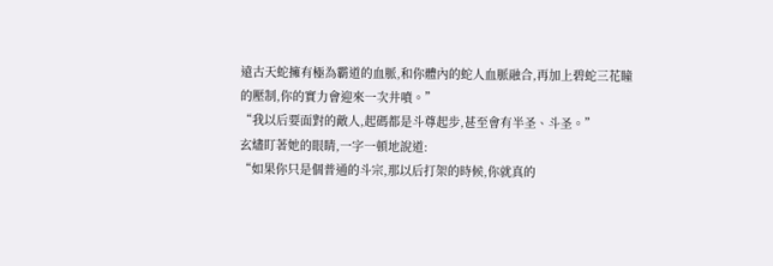遠古天蛇擁有極為霸道的血脈,和你體內的蛇人血脈融合,再加上碧蛇三花瞳的壓制,你的實力會迎來一次井噴。”
“我以后要面對的敵人,起碼都是斗尊起步,甚至會有半圣、斗圣。”
玄燼盯著她的眼睛,一字一頓地說道:
“如果你只是個普通的斗宗,那以后打架的時候,你就真的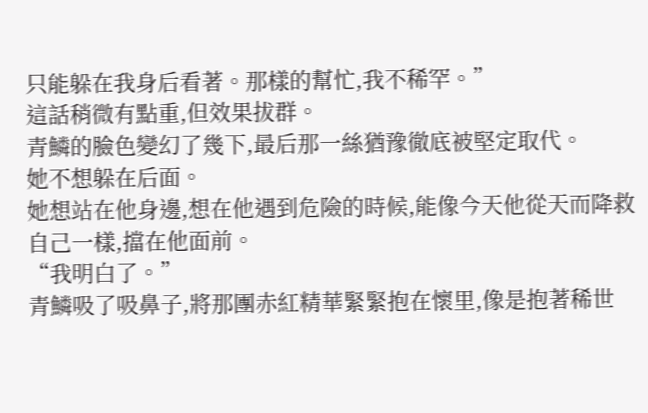只能躲在我身后看著。那樣的幫忙,我不稀罕。”
這話稍微有點重,但效果拔群。
青鱗的臉色變幻了幾下,最后那一絲猶豫徹底被堅定取代。
她不想躲在后面。
她想站在他身邊,想在他遇到危險的時候,能像今天他從天而降救自己一樣,擋在他面前。
“我明白了。”
青鱗吸了吸鼻子,將那團赤紅精華緊緊抱在懷里,像是抱著稀世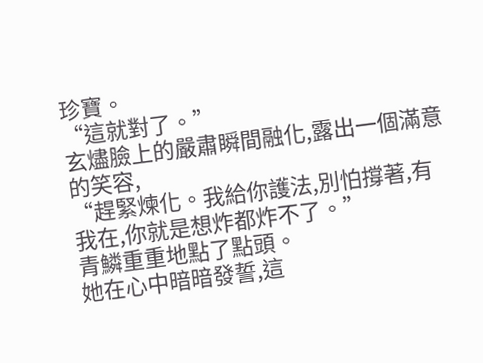珍寶。
“這就對了。”
玄燼臉上的嚴肅瞬間融化,露出一個滿意的笑容,
“趕緊煉化。我給你護法,別怕撐著,有我在,你就是想炸都炸不了。”
青鱗重重地點了點頭。
她在心中暗暗發誓,這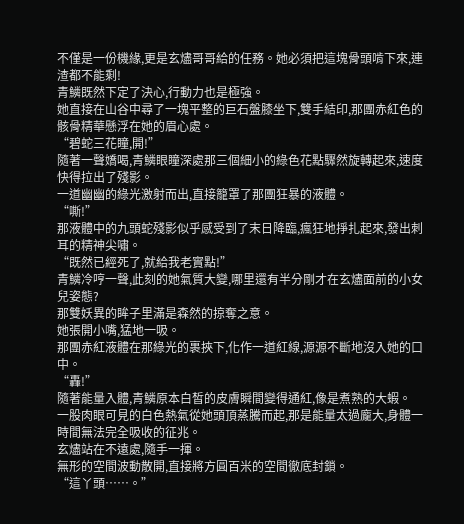不僅是一份機緣,更是玄燼哥哥給的任務。她必須把這塊骨頭啃下來,連渣都不能剩!
青鱗既然下定了決心,行動力也是極強。
她直接在山谷中尋了一塊平整的巨石盤膝坐下,雙手結印,那團赤紅色的骸骨精華懸浮在她的眉心處。
“碧蛇三花瞳,開!”
隨著一聲嬌喝,青鱗眼瞳深處那三個細小的綠色花點驟然旋轉起來,速度快得拉出了殘影。
一道幽幽的綠光激射而出,直接籠罩了那團狂暴的液體。
“嘶!”
那液體中的九頭蛇殘影似乎感受到了末日降臨,瘋狂地掙扎起來,發出刺耳的精神尖嘯。
“既然已經死了,就給我老實點!”
青鱗冷哼一聲,此刻的她氣質大變,哪里還有半分剛才在玄燼面前的小女兒姿態?
那雙妖異的眸子里滿是森然的掠奪之意。
她張開小嘴,猛地一吸。
那團赤紅液體在那綠光的裹挾下,化作一道紅線,源源不斷地沒入她的口中。
“轟!”
隨著能量入體,青鱗原本白皙的皮膚瞬間變得通紅,像是煮熟的大蝦。
一股肉眼可見的白色熱氣從她頭頂蒸騰而起,那是能量太過龐大,身體一時間無法完全吸收的征兆。
玄燼站在不遠處,隨手一揮。
無形的空間波動散開,直接將方圓百米的空間徹底封鎖。
“這丫頭……。”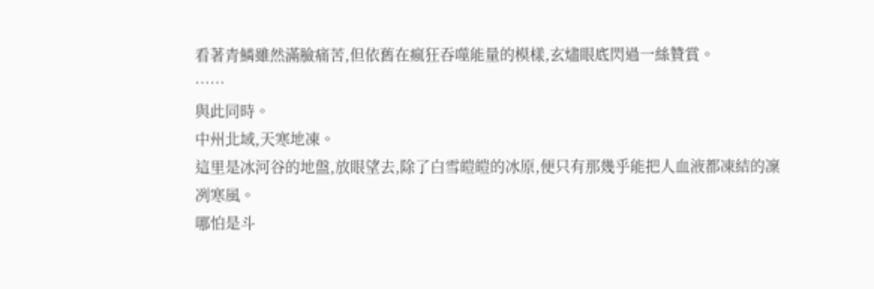看著青鱗雖然滿臉痛苦,但依舊在瘋狂吞噬能量的模樣,玄燼眼底閃過一絲贊賞。
……
與此同時。
中州北域,天寒地凍。
這里是冰河谷的地盤,放眼望去,除了白雪皚皚的冰原,便只有那幾乎能把人血液都凍結的凜冽寒風。
哪怕是斗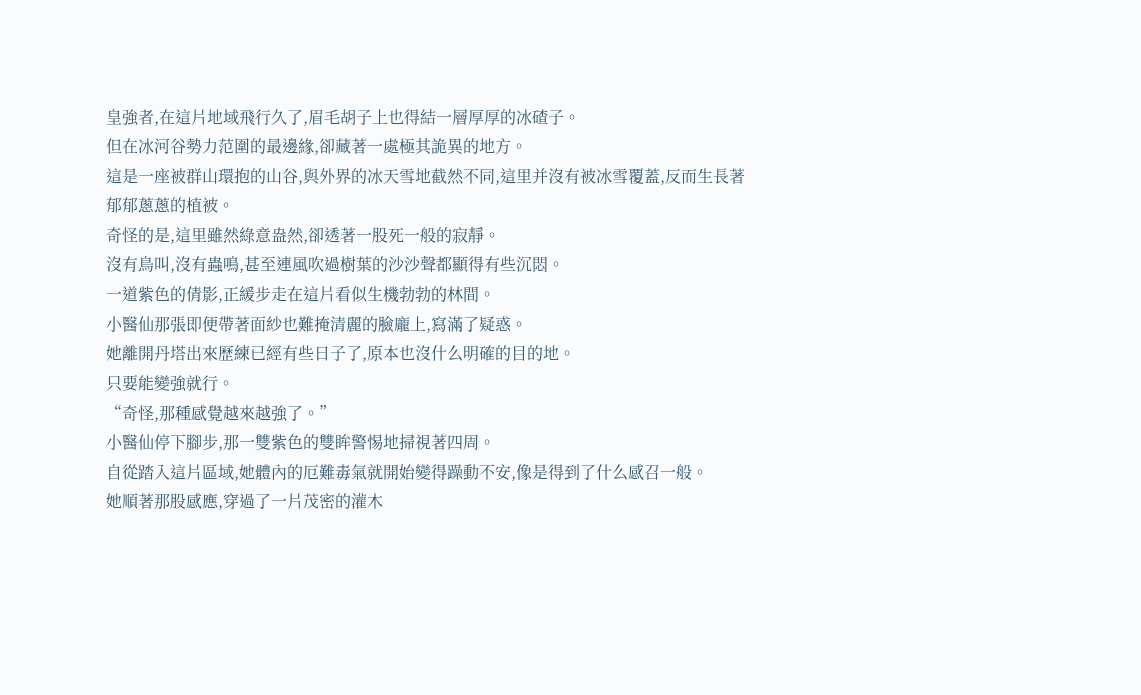皇強者,在這片地域飛行久了,眉毛胡子上也得結一層厚厚的冰碴子。
但在冰河谷勢力范圍的最邊緣,卻藏著一處極其詭異的地方。
這是一座被群山環抱的山谷,與外界的冰天雪地截然不同,這里并沒有被冰雪覆蓋,反而生長著郁郁蔥蔥的植被。
奇怪的是,這里雖然綠意盎然,卻透著一股死一般的寂靜。
沒有鳥叫,沒有蟲鳴,甚至連風吹過樹葉的沙沙聲都顯得有些沉悶。
一道紫色的倩影,正緩步走在這片看似生機勃勃的林間。
小醫仙那張即便帶著面紗也難掩清麗的臉龐上,寫滿了疑惑。
她離開丹塔出來歷練已經有些日子了,原本也沒什么明確的目的地。
只要能變強就行。
“奇怪,那種感覺越來越強了。”
小醫仙停下腳步,那一雙紫色的雙眸警惕地掃視著四周。
自從踏入這片區域,她體內的厄難毒氣就開始變得躁動不安,像是得到了什么感召一般。
她順著那股感應,穿過了一片茂密的灌木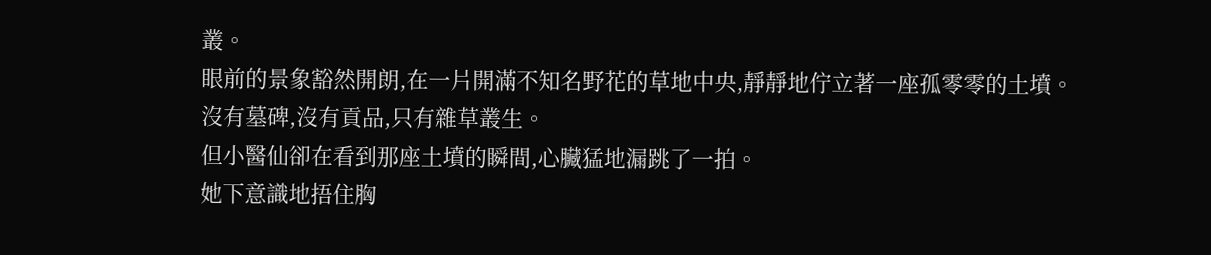叢。
眼前的景象豁然開朗,在一片開滿不知名野花的草地中央,靜靜地佇立著一座孤零零的土墳。
沒有墓碑,沒有貢品,只有雜草叢生。
但小醫仙卻在看到那座土墳的瞬間,心臟猛地漏跳了一拍。
她下意識地捂住胸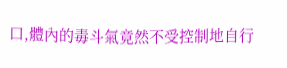口,體內的毒斗氣竟然不受控制地自行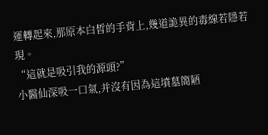運轉起來,那原本白皙的手背上,幾道詭異的毒線若隱若現。
“這就是吸引我的源頭?”
小醫仙深吸一口氣,并沒有因為這墳墓簡陋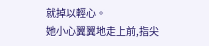就掉以輕心。
她小心翼翼地走上前,指尖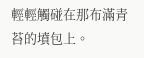輕輕觸碰在那布滿青苔的墳包上。